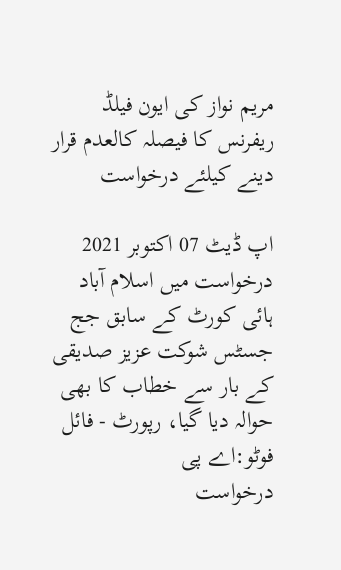مریم نواز کی ایون فیلڈ ریفرنس کا فیصلہ کالعدم قرار دینے کیلئے درخواست

اپ ڈیٹ 07 اکتوبر 2021
درخواست میں اسلام آباد ہائی کورٹ کے سابق جج جسٹس شوکت عزیز صدیقی کے بار سے خطاب کا بھی حوالہ دیا گیا، رپورٹ - فائل فوٹو:اے پی
درخواست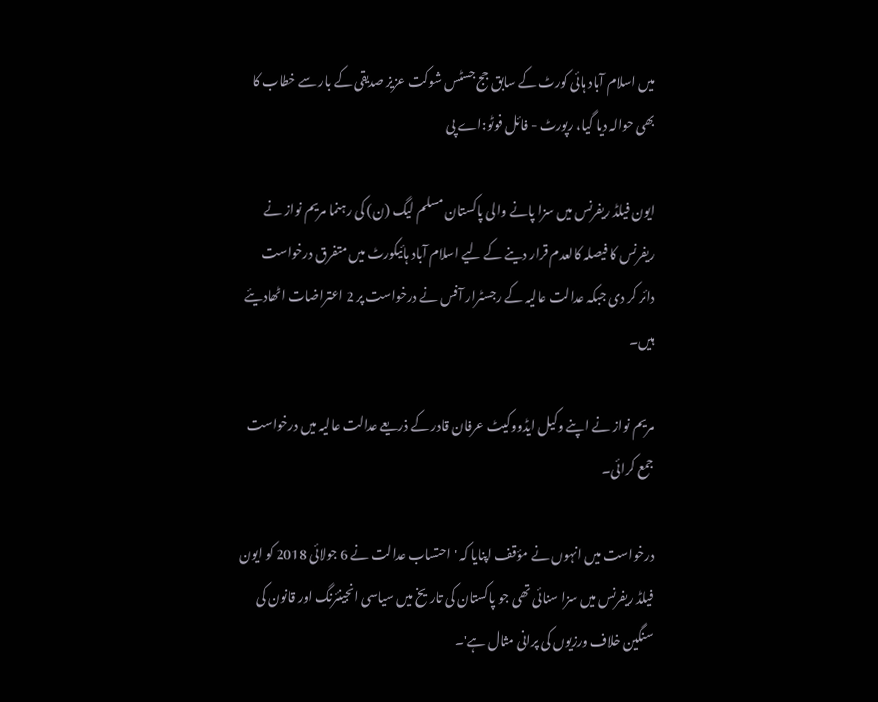میں اسلام آباد ہائی کورٹ کے سابق جج جسٹس شوکت عزیز صدیقی کے بار سے خطاب کا بھی حوالہ دیا گیا، رپورٹ - فائل فوٹو:اے پی

ایون فیلڈ ریفرنس میں سزا پانے والی پاکستان مسلم لیگ (ن) کی رہنما مریم نواز نے ریفرنس کا فیصلہ کالعدم قرار دینے کے لیے اسلام آباد ہائیکورٹ میں متفرق درخواست دائر کر دی جبکہ عدالت عالیہ کے رجسٹرار آفس نے درخواست پر 2 اعتراضات اٹھادیئے ہیں۔

مریم نواز نے اپنے وکیل ایڈووکیٹ عرفان قادر کے ذریعے عدالت عالیہ میں درخواست جمع کرائی۔

درخواست میں انہوں نے مؤقف اپنایا کہ 'احتساب عدالت نے 6 جولائی 2018 کو ایون فیلڈ ریفرنس میں سزا سنائی تھی جو پاکستان کی تاریخ میں سیاسی انجینئرنگ اور قانون کی سنگین خلاف ورزیوں کی پرانی مثال ہے'۔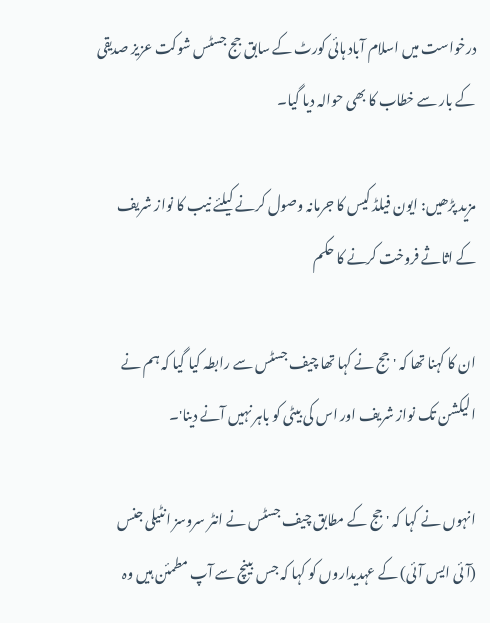درخواست میں اسلام آباد ہائی کورٹ کے سابق جج جسٹس شوکت عزیز صدیقی کے بار سے خطاب کا بھی حوالہ دیا گیا۔

مزید پڑھیں: ایون فیلڈ کیس کا جرمانہ وصول کرنے کیلئے نیب کا نواز شریف کے اثاثے فروخت کرنے کا حکم

ان کا کہنا تھا کہ 'جج نے کہا تھا چیف جسٹس سے رابطہ کیا گیا کہ ہم نے الیکشن تک نواز شریف اور اس کی بیٹی کو باہر نہیں آنے دینا'۔

انہوں نے کہا کہ 'جج کے مطابق چیف جسٹس نے انٹر سروسز انٹیلی جنس (آئی ایس آئی) کے عہدیداروں کو کہا کہ جس بینچ سے آپ مطمئن ہیں وہ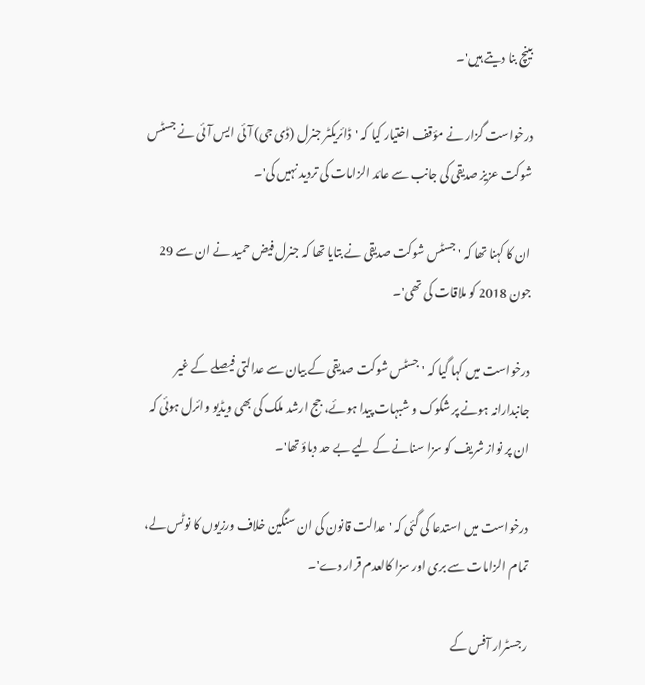بینچ بنا دیتے ہیں'۔

درخواست گزار نے مؤقف اختیار کیا کہ 'ڈائریکٹر جنرل (ڈی جی) آئی ایس آئی نے جسٹس شوکت عزیز صدیقی کی جانب سے عائد الزامات کی تردید نہیں کی'۔

ان کا کہنا تھا کہ 'جسٹس شوکت صدیقی نے بتایا تھا کہ جنرل فیض حمید نے ان سے 29 جون 2018 کو ملاقات کی تھی'۔

درخواست میں کہا گیا کہ 'جسٹس شوکت صدیقی کے بیان سے عدالتی فیصلے کے غیر جانبدارانہ ہونے پر شکوک و شبہات پیدا ہوئے، جج ارشد ملک کی بھی ویڈیو وائرل ہوئی کہ ان پر نواز شریف کو سزا سنانے کے لیے بے حد دباؤ تھا'۔

درخواست میں استدعا کی گئی کہ 'عدالت قانون کی ان سنگین خلاف ورزیوں کا نوٹس لے، تمام الزامات سے بری اور سزا کالعدم قرار دے'۔

رجسٹرار آفس کے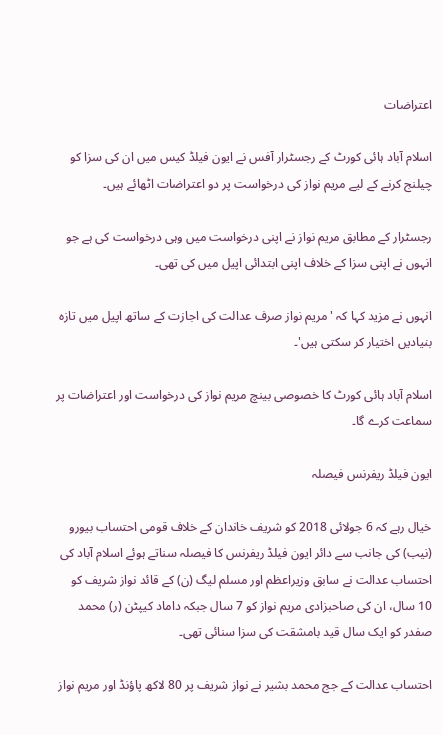اعتراضات

اسلام آباد ہائی کورٹ کے رجسٹرار آفس نے ایون فیلڈ کیس میں ان کی سزا کو چیلنج کرنے کے لیے مریم نواز کی درخواست پر دو اعتراضات اٹھائے ہیں۔

رجسٹرار کے مطابق مریم نواز نے اپنی درخواست میں وہی درخواست کی ہے جو انہوں نے اپنی سزا کے خلاف اپنی ابتدائی اپیل میں کی تھی۔

انہوں نے مزید کہا کہ 'مریم نواز صرف عدالت کی اجازت کے ساتھ اپیل میں تازہ بنیادیں اختیار کر سکتی ہیں'۔

اسلام آباد ہائی کورٹ کا خصوصی بینچ مریم نواز کی درخواست اور اعتراضات پر سماعت کرے گا۔

ایون فیلڈ ریفرنس فیصلہ

خیال رہے کہ 6 جولائی 2018 کو شریف خاندان کے خلاف قومی احتساب بیورو (نیب) کی جانب سے دائر ایون فیلڈ ریفرنس کا فیصلہ سناتے ہوئے اسلام آباد کی احتساب عدالت نے سابق وزیراعظم اور مسلم لیگ (ن) کے قائد نواز شریف کو 10 سال، ان کی صاحبزادی مریم نواز کو 7 سال جبکہ داماد کیپٹن (ر) محمد صفدر کو ایک سال قید بامشقت کی سزا سنائی تھی۔

احتساب عدالت کے جج محمد بشیر نے نواز شریف پر 80 لاکھ پاؤنڈ اور مریم نواز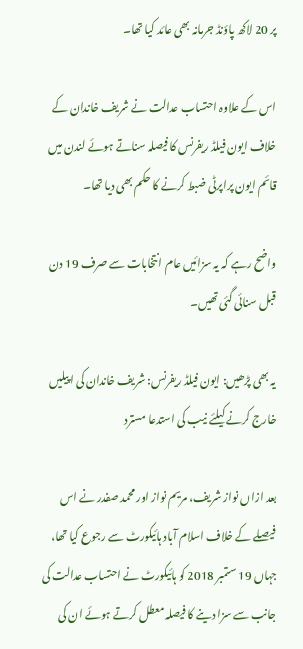پر 20 لاکھ پاؤنڈ جرمانہ بھی عائد کیا تھا۔

اس کے علاوہ احتساب عدالت نے شریف خاندان کے خلاف ایون فیلڈ ریفرنس کا فیصلہ سناتے ہوئے لندن میں قائم ایون پراپرٹی ضبط کرنے کا حکم بھی دیا تھا۔

واضح رہے کہ یہ سزائیں عام انتخابات سے صرف 19 دن قبل سنائی گئی تھیں۔

یہ بھی پڑھیں: ایون فیلڈ ریفرنس: شریف خاندان کی اپیلیں خارج کرنے کیلئے نیب کی استدعا مسترد

بعد ازاں نواز شریف، مریم نواز اور محمد صفدر نے اس فیصلے کے خلاف اسلام آباد ہائیکورٹ سے رجوع کیا تھا، جہاں 19 ستمبر 2018 کو ہائیکورٹ نے احتساب عدالت کی جانب سے سزا دینے کا فیصلہ معطل کرتے ہوئے ان کی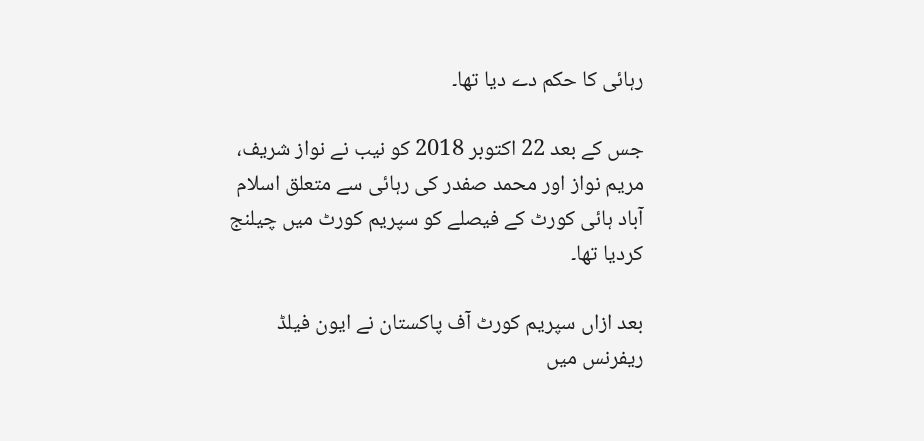رہائی کا حکم دے دیا تھا۔

جس کے بعد 22 اکتوبر 2018 کو نیب نے نواز شریف، مریم نواز اور محمد صفدر کی رہائی سے متعلق اسلام آباد ہائی کورٹ کے فیصلے کو سپریم کورٹ میں چیلنج کردیا تھا۔

بعد ازاں سپریم کورٹ آف پاکستان نے ایون فیلڈ ریفرنس میں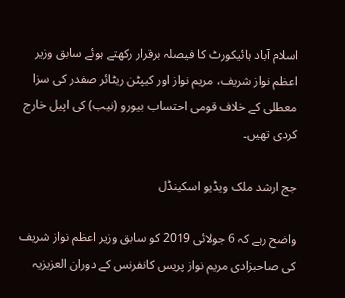اسلام آباد ہائیکورٹ کا فیصلہ برقرار رکھتے ہوئے سابق وزیر اعظم نواز شریف، مریم نواز اور کیپٹن ریٹائر صفدر کی سزا معطلی کے خلاف قومی احتساب بیورو (نیب) کی اپیل خارج کردی تھیں۔

جج ارشد ملک ویڈیو اسکینڈل

واضح رہے کہ 6 جولائی 2019 کو سابق وزیر اعظم نواز شریف کی صاحبزادی مریم نواز پریس کانفرنس کے دوران العزیزیہ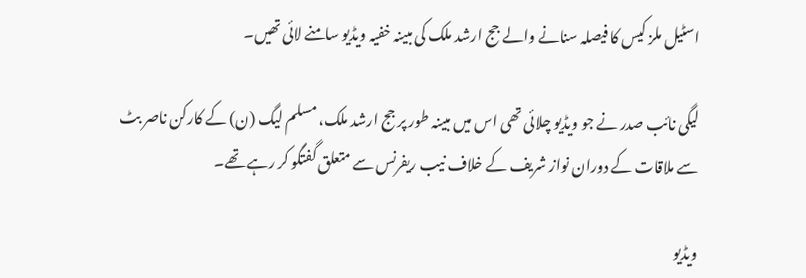اسٹیل ملز کیس کا فیصلہ سنانے والے جج ارشد ملک کی مبینہ خفیہ ویڈیو سامنے لائی تھیں۔

لیگی نائب صدر نے جو ویڈیو چلائی تھی اس میں مبینہ طور پر جج ارشد ملک، مسلم لیگ (ن) کے کارکن ناصر بٹ سے ملاقات کے دوران نواز شریف کے خلاف نیب ریفرنس سے متعلق گفتگو کر رہے تھے۔

ویڈیو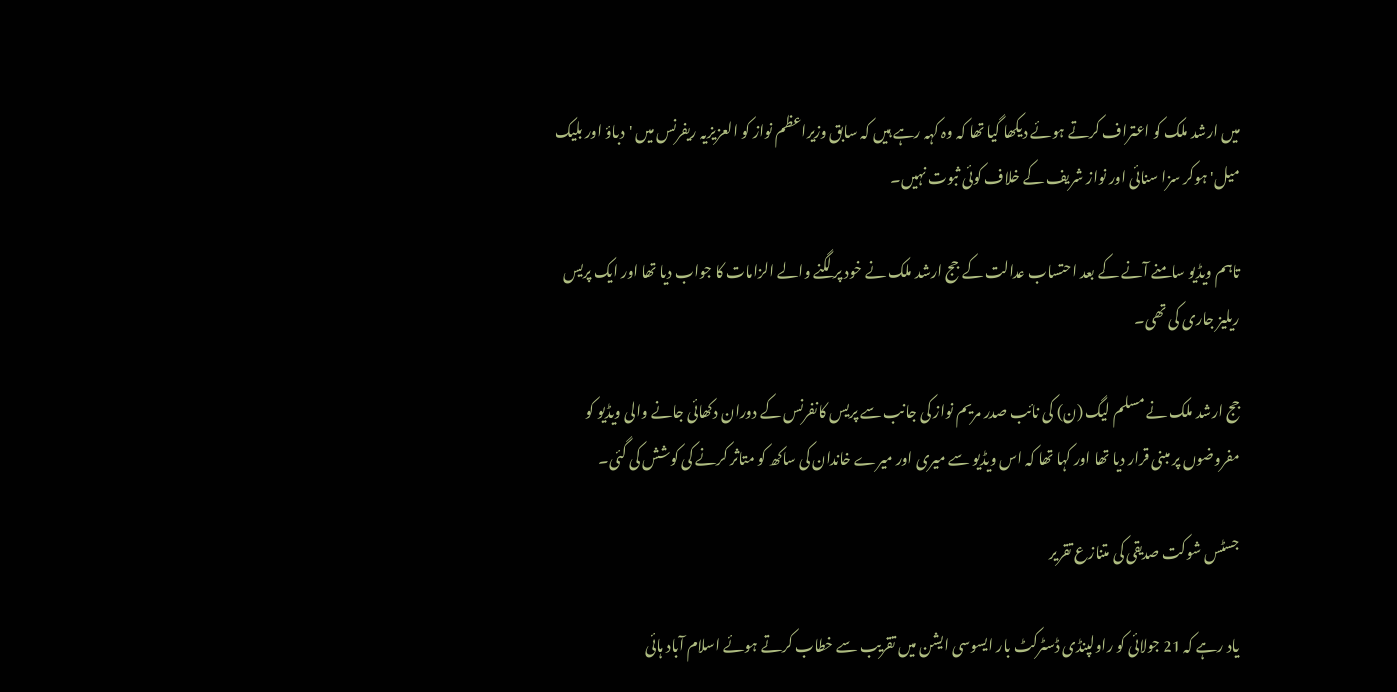میں ارشد ملک کو اعتراف کرتے ہوئے دیکھا گیا تھا کہ وہ کہہ رہے ہیں کہ سابق وزیراعظم نواز کو العزیزیہ ریفرنس میں 'دباؤ اور بلیک میل' ہوکر سزا سنائی اور نواز شریف کے خلاف کوئی ثبوت نہیں۔

تاہم ویڈیو سامنے آنے کے بعد احتساب عدالت کے جج ارشد ملک نے خود پر لگنے والے الزامات کا جواب دیا تھا اور ایک پریس ریلیز جاری کی تھی۔

جج ارشد ملک نے مسلم لیگ (ن) کی نائب صدر مریم نواز کی جانب سے پریس کانفرنس کے دوران دکھائی جانے والی ویڈیو کو مفروضوں پر مبنی قرار دیا تھا اور کہا تھا کہ اس ویڈیو سے میری اور میرے خاندان کی ساکھ کو متاثر کرنے کی کوشش کی گئی۔

جسٹس شوکت صدیقی کی متنازع تقریر

یاد رہے کہ 21 جولائی کو راولپنڈی ڈسٹرکٹ بار ایسوسی ایشن میں تقریب سے خطاب کرتے ہوئے اسلام آباد ہائی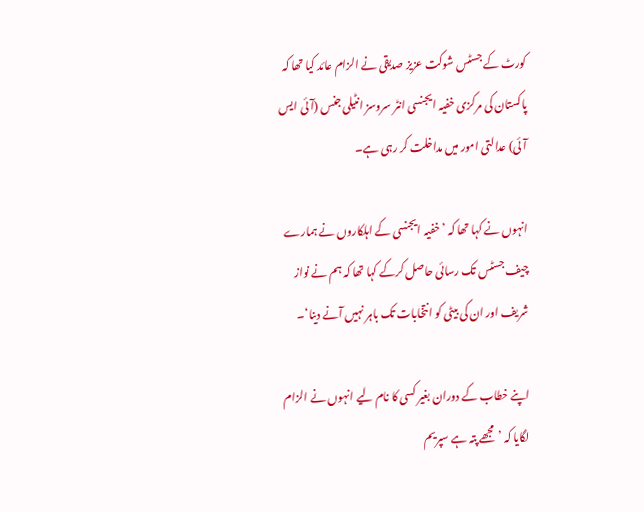کورٹ کے جسٹس شوکت عزیز صدیقی نے الزام عائد کیا تھا کہ پاکستان کی مرکزی خفیہ ایجنسی انٹر سروسز انٹیلی جنس (آئی ایس آئی) عدالتی امور میں مداخلت کر رہی ہے۔

انہوں نے کہا تھا کہ ’خفیہ ایجنسی کے اہلکاروں نے ہمارے چیف جسٹس تک رسائی حاصل کرکے کہا تھا کہ ہم نے نواز شریف اور ان کی بیٹی کو انتخابات تک باہر نہیں آنے دینا‘۔

اپنے خطاب کے دوران بغیر کسی کا نام لیے انہوں نے الزام لگایا کہ ’مجھے پتہ ہے سپریم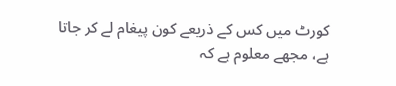کورٹ میں کس کے ذریعے کون پیغام لے کر جاتا ہے، مجھے معلوم ہے کہ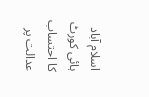اسلام آباد ہائی کورٹ کا احتساب عدالت پر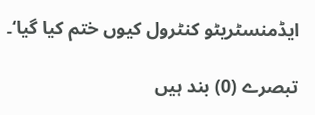ایڈمنسٹریٹو کنٹرول کیوں ختم کیا گیا‘۔

تبصرے (0) بند ہیں